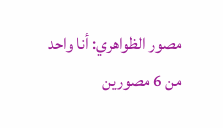مصور الظواهري: أنا واحد من 6 مصورين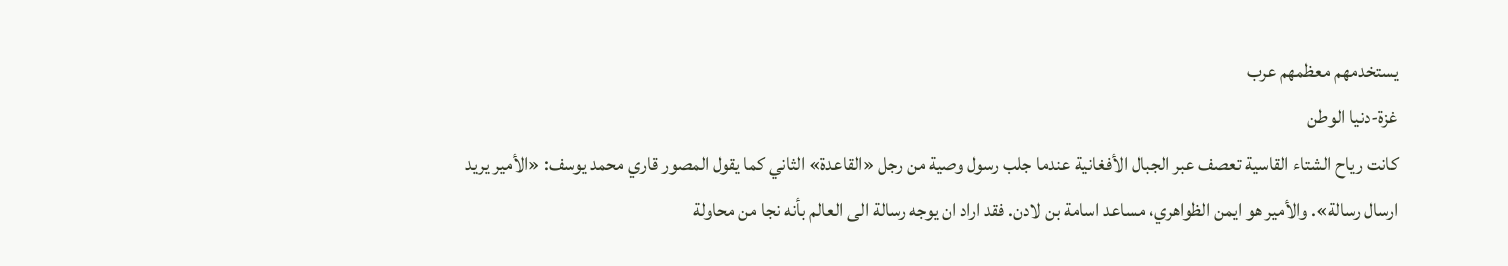يستخدمهم معظمهم عرب
غزة-دنيا الوطن
كانت رياح الشتاء القاسية تعصف عبر الجبال الأفغانية عندما جلب رسول وصية من رجل «القاعدة» الثاني كما يقول المصور قاري محمد يوسف: «الأمير يريد ارسال رسالة». والأمير هو ايمن الظواهري، مساعد اسامة بن لادن. فقد اراد ان يوجه رسالة الى العالم بأنه نجا من محاولة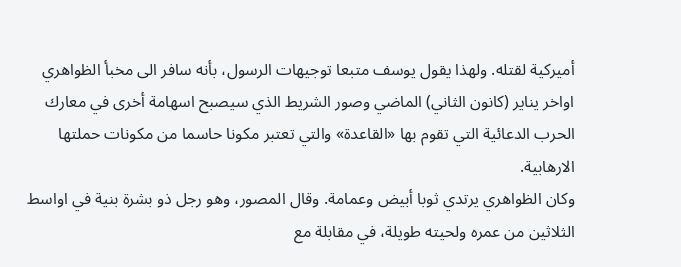أميركية لقتله. ولهذا يقول يوسف متبعا توجيهات الرسول، بأنه سافر الى مخبأ الظواهري اواخر يناير (كانون الثاني) الماضي وصور الشريط الذي سيصبح اسهامة أخرى في معارك الحرب الدعائية التي تقوم بها «القاعدة» والتي تعتبر مكونا حاسما من مكونات حملتها الارهابية.
وكان الظواهري يرتدي ثوبا أبيض وعمامة. وقال المصور، وهو رجل ذو بشرة بنية في اواسط الثلاثين من عمره ولحيته طويلة، في مقابلة مع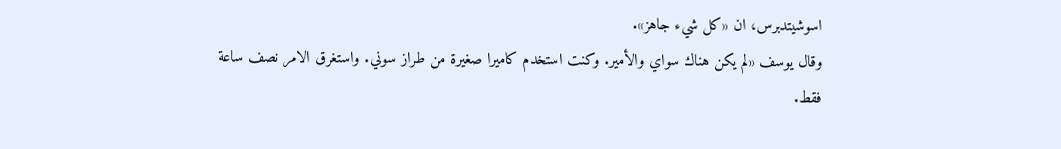اسوشيتدبرس، ان «كل شيء جاهز».
وقال يوسف «لم يكن هناك سواي والأمير. وكنت استخدم كاميرا صغيرة من طراز سوني. واستغرق الامر نصف ساعة فقط.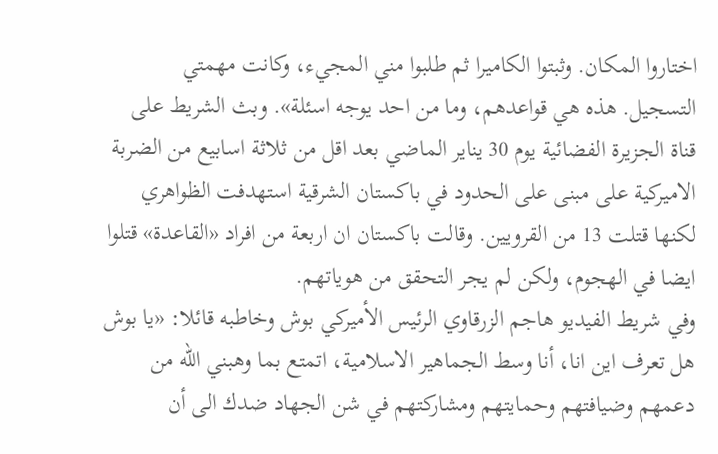اختاروا المكان. وثبتوا الكاميرا ثم طلبوا مني المجيء، وكانت مهمتي التسجيل. هذه هي قواعدهم، وما من احد يوجه اسئلة». وبث الشريط على قناة الجزيرة الفضائية يوم 30 يناير الماضي بعد اقل من ثلاثة اسابيع من الضربة الاميركية على مبنى على الحدود في باكستان الشرقية استهدفت الظواهري لكنها قتلت 13 من القرويين. وقالت باكستان ان اربعة من افراد «القاعدة» قتلوا ايضا في الهجوم، ولكن لم يجر التحقق من هوياتهم.
وفي شريط الفيديو هاجم الزرقاوي الرئيس الأميركي بوش وخاطبه قائلا: «يا بوش هل تعرف اين انا، أنا وسط الجماهير الاسلامية، اتمتع بما وهبني الله من دعمهم وضيافتهم وحمايتهم ومشاركتهم في شن الجهاد ضدك الى أن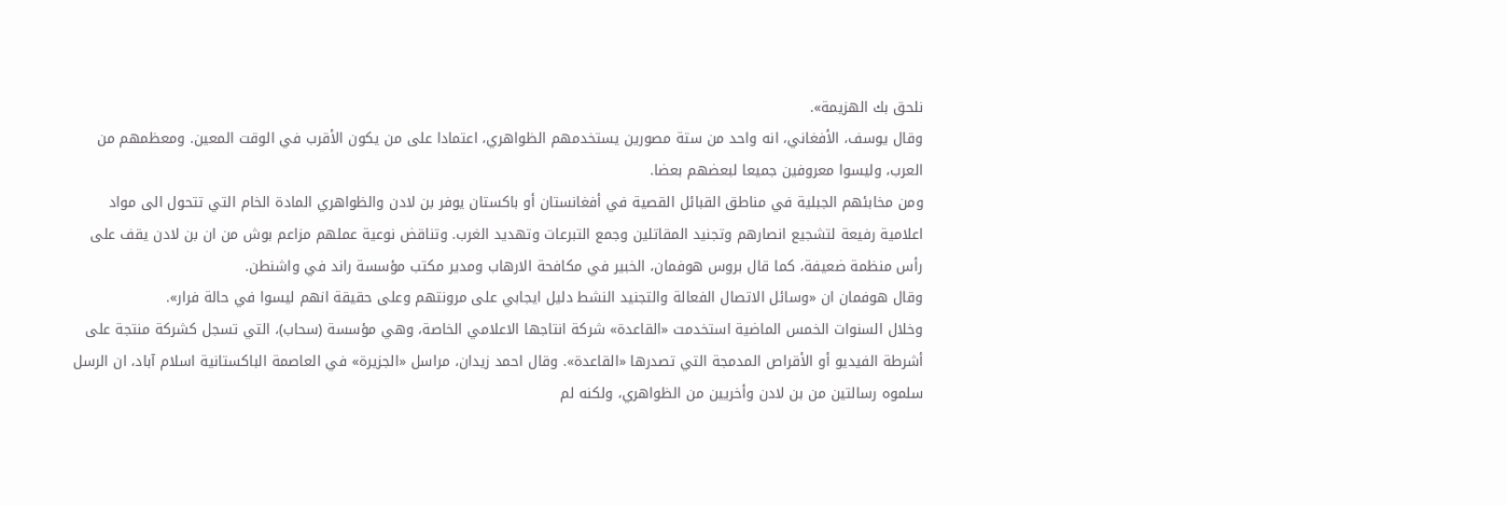نلحق بك الهزيمة».
وقال يوسف، الأفغاني، انه واحد من ستة مصورين يستخدمهم الظواهري، اعتمادا على من يكون الأقرب في الوقت المعين. ومعظمهم من العرب، وليسوا معروفين جميعا لبعضهم بعضا.
ومن مخابئهم الجبلية في مناطق القبائل القصية في أفغانستان أو باكستان يوفر بن لادن والظواهري المادة الخام التي تتحول الى مواد اعلامية رفيعة لتشجيع انصارهم وتجنيد المقاتلين وجمع التبرعات وتهديد الغرب. وتناقض نوعية عملهم مزاعم بوش من ان بن لادن يقف على رأس منظمة ضعيفة، كما قال بروس هوفمان، الخبير في مكافحة الارهاب ومدير مكتب مؤسسة راند في واشنطن.
وقال هوفمان ان «وسائل الاتصال الفعالة والتجنيد النشط دليل ايجابي على مرونتهم وعلى حقيقة انهم ليسوا في حالة فرار».
وخلال السنوات الخمس الماضية استخدمت «القاعدة» شركة انتاجها الاعلامي الخاصة، وهي مؤسسة (سحاب)، التي تسجل كشركة منتجة على أشرطة الفيديو أو الأقراص المدمجة التي تصدرها «القاعدة». وقال احمد زيدان، مراسل «الجزيرة» في العاصمة الباكستانية اسلام آباد، ان الرسل سلموه رسالتين من بن لادن وأخريين من الظواهري، ولكنه لم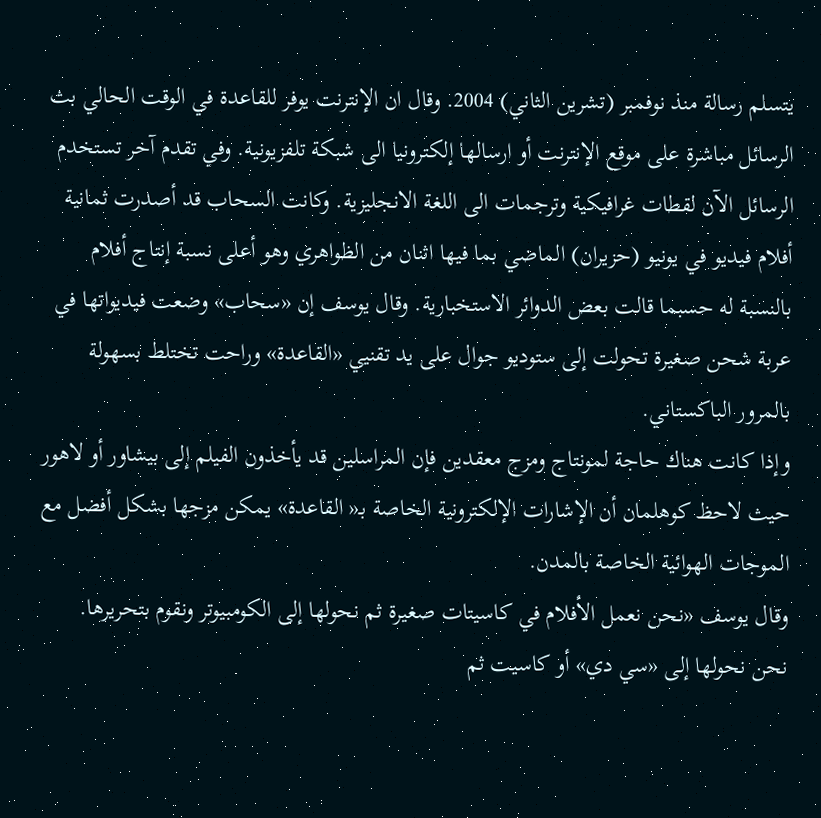يتسلم رسالة منذ نوفمبر (تشرين الثاني) 2004. وقال ان الإنترنت يوفر للقاعدة في الوقت الحالي بث الرسائل مباشرة على موقع الإنترنت أو ارسالها إلكترونيا الى شبكة تلفزيونية. وفي تقدم آخر تستخدم الرسائل الآن لقطات غرافيكية وترجمات الى اللغة الانجليزية. وكانت السحاب قد أصدرت ثمانية أفلام فيديو في يونيو (حزيران) الماضي بما فيها اثنان من الظواهري وهو أعلى نسبة إنتاج أفلام بالنسبة له حسبما قالت بعض الدوائر الاستخبارية. وقال يوسف إن «سحاب» وضعت فيديواتها في عربة شحن صغيرة تحولت إلى ستوديو جوال على يد تقنيي «القاعدة» وراحت تختلط بسهولة بالمرور الباكستاني.
وإذا كانت هناك حاجة لمونتاج ومزج معقدين فإن المراسلين قد يأخذون الفيلم إلى بيشاور أو لاهور حيث لاحظ كوهلمان أن الإشارات الإلكترونية الخاصة بـ« القاعدة» يمكن مزجها بشكل أفضل مع الموجات الهوائية الخاصة بالمدن.
وقال يوسف «نحن نعمل الأفلام في كاسيتات صغيرة ثم نحولها إلى الكومبيوتر ونقوم بتحريرها. نحن نحولها إلى «سي دي» أو كاسيت ثم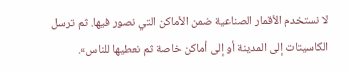لا نستخدم الأقمار الصناعية ضمن الأماكن التي نصور فيها. ثم ترسل الكاسيتات إلى المدينة أو إلى أماكن خاصة ثم نعطيها للناس».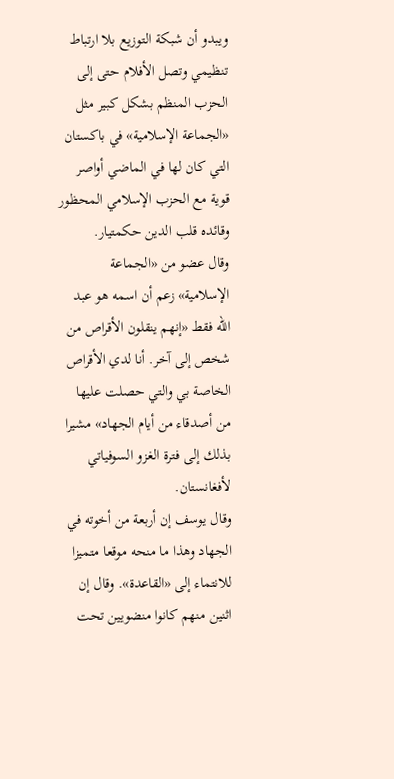ويبدو أن شبكة التوزيع بلا ارتباط تنظيمي وتصل الأفلام حتى إلى الحزب المنظم بشكل كبير مثل «الجماعة الإسلامية» في باكستان التي كان لها في الماضي أواصر قوية مع الحزب الإسلامي المحظور وقائده قلب الدين حكمتيار.
وقال عضو من «الجماعة الإسلامية» زعم أن اسمه هو عبد الله فقط «إنهم ينقلون الأقراص من شخص إلى آخر. أنا لدي الأقراص الخاصة بي والتي حصلت عليها من أصدقاء من أيام الجهاد» مشيرا بذلك إلى فترة الغزو السوفياتي لأفغانستان.
وقال يوسف إن أربعة من أخوته في الجهاد وهذا ما منحه موقعا متميزا للانتماء إلى «القاعدة». وقال إن اثنين منهم كانوا منضويين تحت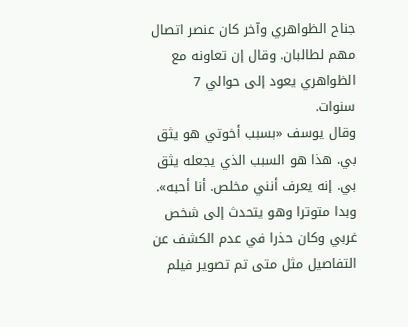جناح الظواهري وآخر كان عنصر اتصال مهم لطالبان. وقال إن تعاونه مع الظواهري يعود إلى حوالي 7 سنوات.
وقال يوسف «بسبب أخوتي هو يثق بي. هذا هو السبب الذي يجعله يثق بي. إنه يعرف أنني مخلص. أنا أحبه».
وبدا متوترا وهو يتحدث إلى شخص غربي وكان حذرا في عدم الكشف عن التفاصيل مثل متى تم تصوير فيلم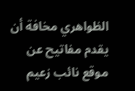الظواهري مخافة أن يقدم مفاتيح عن موقع نائب زعيم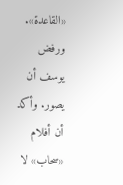«القاعدة». ورفض يوسف أن يصور. وأكد أن أفلام «سحاب» لا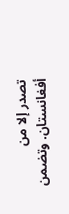تصدر إلا من أفغانستان. وتضمن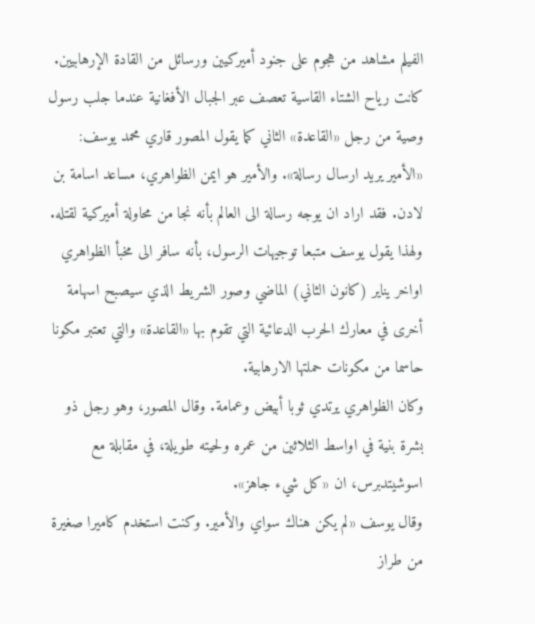الفيلم مشاهد من هجوم على جنود أميركيين ورسائل من القادة الإرهابيين.
كانت رياح الشتاء القاسية تعصف عبر الجبال الأفغانية عندما جلب رسول وصية من رجل «القاعدة» الثاني كما يقول المصور قاري محمد يوسف: «الأمير يريد ارسال رسالة». والأمير هو ايمن الظواهري، مساعد اسامة بن لادن. فقد اراد ان يوجه رسالة الى العالم بأنه نجا من محاولة أميركية لقتله. ولهذا يقول يوسف متبعا توجيهات الرسول، بأنه سافر الى مخبأ الظواهري اواخر يناير (كانون الثاني) الماضي وصور الشريط الذي سيصبح اسهامة أخرى في معارك الحرب الدعائية التي تقوم بها «القاعدة» والتي تعتبر مكونا حاسما من مكونات حملتها الارهابية.
وكان الظواهري يرتدي ثوبا أبيض وعمامة. وقال المصور، وهو رجل ذو بشرة بنية في اواسط الثلاثين من عمره ولحيته طويلة، في مقابلة مع اسوشيتدبرس، ان «كل شيء جاهز».
وقال يوسف «لم يكن هناك سواي والأمير. وكنت استخدم كاميرا صغيرة من طراز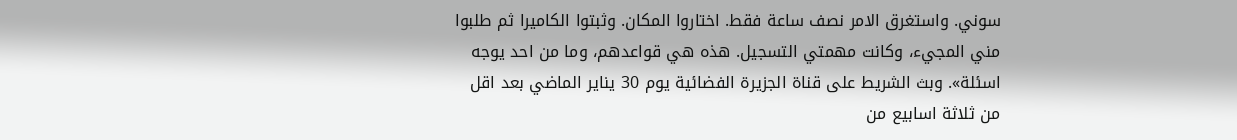سوني. واستغرق الامر نصف ساعة فقط. اختاروا المكان. وثبتوا الكاميرا ثم طلبوا مني المجيء، وكانت مهمتي التسجيل. هذه هي قواعدهم، وما من احد يوجه اسئلة». وبث الشريط على قناة الجزيرة الفضائية يوم 30 يناير الماضي بعد اقل من ثلاثة اسابيع من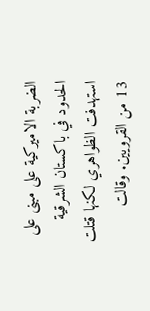الضربة الاميركية على مبنى على الحدود في باكستان الشرقية استهدفت الظواهري لكنها قتلت 13 من القرويين. وقالت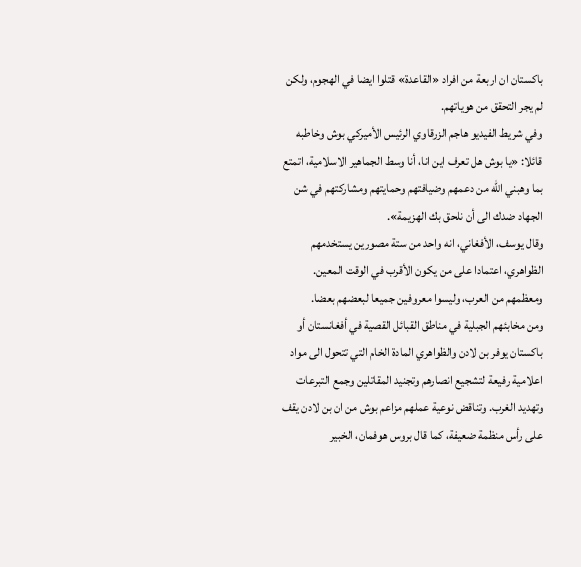باكستان ان اربعة من افراد «القاعدة» قتلوا ايضا في الهجوم، ولكن لم يجر التحقق من هوياتهم.
وفي شريط الفيديو هاجم الزرقاوي الرئيس الأميركي بوش وخاطبه قائلا: «يا بوش هل تعرف اين انا، أنا وسط الجماهير الاسلامية، اتمتع بما وهبني الله من دعمهم وضيافتهم وحمايتهم ومشاركتهم في شن الجهاد ضدك الى أن نلحق بك الهزيمة».
وقال يوسف، الأفغاني، انه واحد من ستة مصورين يستخدمهم الظواهري، اعتمادا على من يكون الأقرب في الوقت المعين. ومعظمهم من العرب، وليسوا معروفين جميعا لبعضهم بعضا.
ومن مخابئهم الجبلية في مناطق القبائل القصية في أفغانستان أو باكستان يوفر بن لادن والظواهري المادة الخام التي تتحول الى مواد اعلامية رفيعة لتشجيع انصارهم وتجنيد المقاتلين وجمع التبرعات وتهديد الغرب. وتناقض نوعية عملهم مزاعم بوش من ان بن لادن يقف على رأس منظمة ضعيفة، كما قال بروس هوفمان، الخبير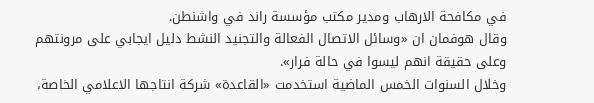في مكافحة الارهاب ومدير مكتب مؤسسة راند في واشنطن.
وقال هوفمان ان «وسائل الاتصال الفعالة والتجنيد النشط دليل ايجابي على مرونتهم وعلى حقيقة انهم ليسوا في حالة فرار».
وخلال السنوات الخمس الماضية استخدمت «القاعدة» شركة انتاجها الاعلامي الخاصة،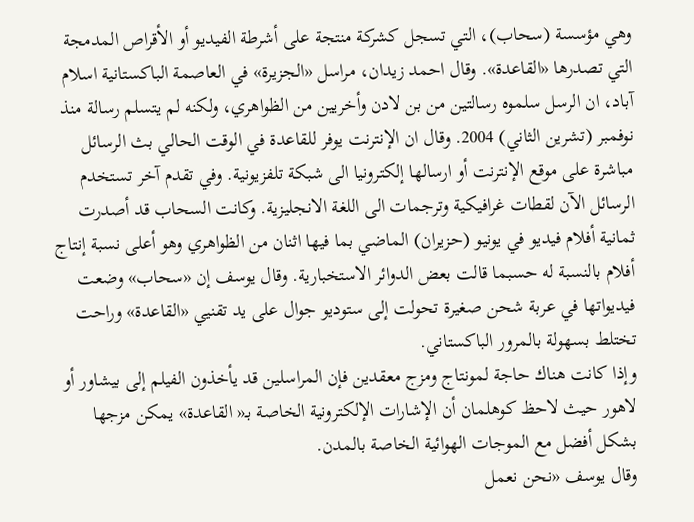وهي مؤسسة (سحاب)، التي تسجل كشركة منتجة على أشرطة الفيديو أو الأقراص المدمجة التي تصدرها «القاعدة». وقال احمد زيدان، مراسل «الجزيرة» في العاصمة الباكستانية اسلام آباد، ان الرسل سلموه رسالتين من بن لادن وأخريين من الظواهري، ولكنه لم يتسلم رسالة منذ نوفمبر (تشرين الثاني) 2004. وقال ان الإنترنت يوفر للقاعدة في الوقت الحالي بث الرسائل مباشرة على موقع الإنترنت أو ارسالها إلكترونيا الى شبكة تلفزيونية. وفي تقدم آخر تستخدم الرسائل الآن لقطات غرافيكية وترجمات الى اللغة الانجليزية. وكانت السحاب قد أصدرت ثمانية أفلام فيديو في يونيو (حزيران) الماضي بما فيها اثنان من الظواهري وهو أعلى نسبة إنتاج أفلام بالنسبة له حسبما قالت بعض الدوائر الاستخبارية. وقال يوسف إن «سحاب» وضعت فيديواتها في عربة شحن صغيرة تحولت إلى ستوديو جوال على يد تقنيي «القاعدة» وراحت تختلط بسهولة بالمرور الباكستاني.
وإذا كانت هناك حاجة لمونتاج ومزج معقدين فإن المراسلين قد يأخذون الفيلم إلى بيشاور أو لاهور حيث لاحظ كوهلمان أن الإشارات الإلكترونية الخاصة بـ« القاعدة» يمكن مزجها بشكل أفضل مع الموجات الهوائية الخاصة بالمدن.
وقال يوسف «نحن نعمل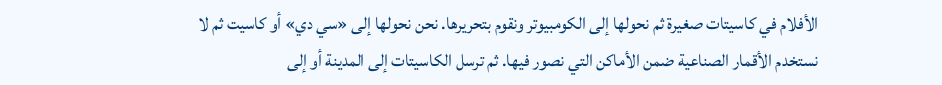الأفلام في كاسيتات صغيرة ثم نحولها إلى الكومبيوتر ونقوم بتحريرها. نحن نحولها إلى «سي دي» أو كاسيت ثم لا نستخدم الأقمار الصناعية ضمن الأماكن التي نصور فيها. ثم ترسل الكاسيتات إلى المدينة أو إلى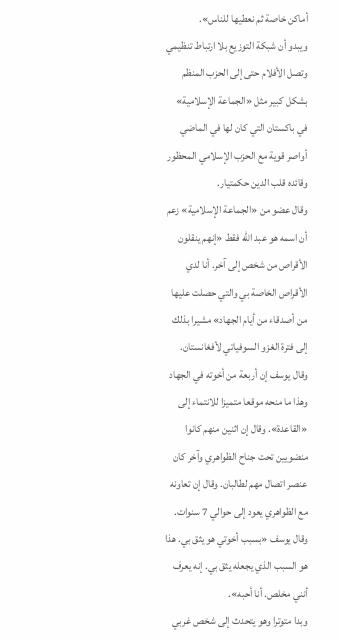أماكن خاصة ثم نعطيها للناس».
ويبدو أن شبكة التوزيع بلا ارتباط تنظيمي وتصل الأفلام حتى إلى الحزب المنظم بشكل كبير مثل «الجماعة الإسلامية» في باكستان التي كان لها في الماضي أواصر قوية مع الحزب الإسلامي المحظور وقائده قلب الدين حكمتيار.
وقال عضو من «الجماعة الإسلامية» زعم أن اسمه هو عبد الله فقط «إنهم ينقلون الأقراص من شخص إلى آخر. أنا لدي الأقراص الخاصة بي والتي حصلت عليها من أصدقاء من أيام الجهاد» مشيرا بذلك إلى فترة الغزو السوفياتي لأفغانستان.
وقال يوسف إن أربعة من أخوته في الجهاد وهذا ما منحه موقعا متميزا للانتماء إلى «القاعدة». وقال إن اثنين منهم كانوا منضويين تحت جناح الظواهري وآخر كان عنصر اتصال مهم لطالبان. وقال إن تعاونه مع الظواهري يعود إلى حوالي 7 سنوات.
وقال يوسف «بسبب أخوتي هو يثق بي. هذا هو السبب الذي يجعله يثق بي. إنه يعرف أنني مخلص. أنا أحبه».
وبدا متوترا وهو يتحدث إلى شخص غربي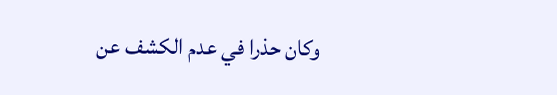وكان حذرا في عدم الكشف عن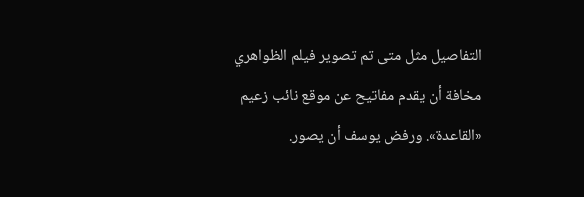التفاصيل مثل متى تم تصوير فيلم الظواهري مخافة أن يقدم مفاتيح عن موقع نائب زعيم «القاعدة». ورفض يوسف أن يصور.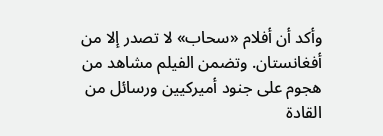وأكد أن أفلام «سحاب» لا تصدر إلا من أفغانستان. وتضمن الفيلم مشاهد من هجوم على جنود أميركيين ورسائل من القادة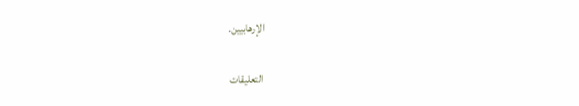الإرهابيين.

التعليقات